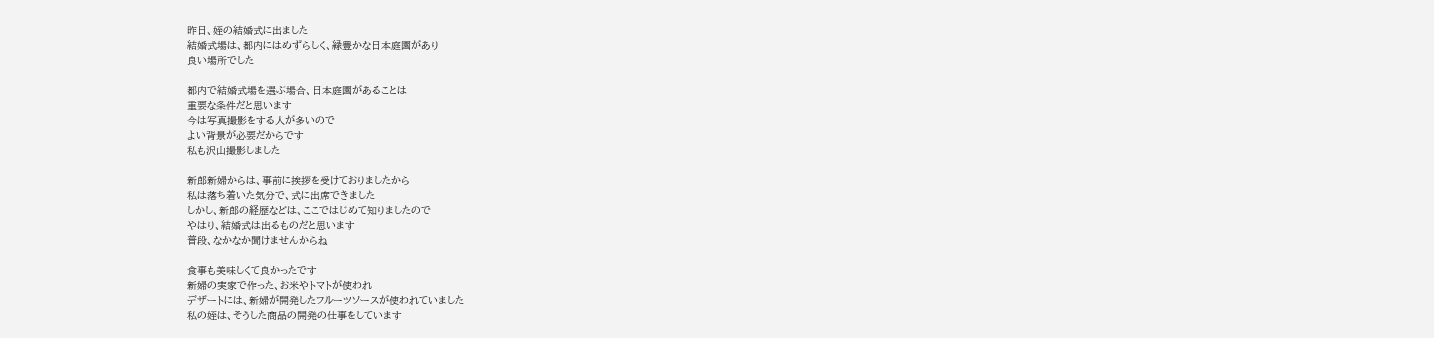昨日、姪の結婚式に出ました
結婚式場は、都内にはめずらしく、緑豊かな日本庭園があり
良い場所でした

都内で結婚式場を選ぶ場合、日本庭園があることは
重要な条件だと思います
今は写真撮影をする人が多いので
よい背景が必要だからです
私も沢山撮影しました

新郎新婦からは、事前に挨拶を受けておりましたから
私は落ち着いた気分で、式に出席できました
しかし、新郎の経歴などは、ここではじめて知りましたので
やはり、結婚式は出るものだと思います
普段、なかなか聞けませんからね

食事も美味しくて良かったです
新婦の実家で作った、お米やトマトが使われ
デザートには、新婦が開発したフルーツソースが使われていました
私の姪は、そうした商品の開発の仕事をしています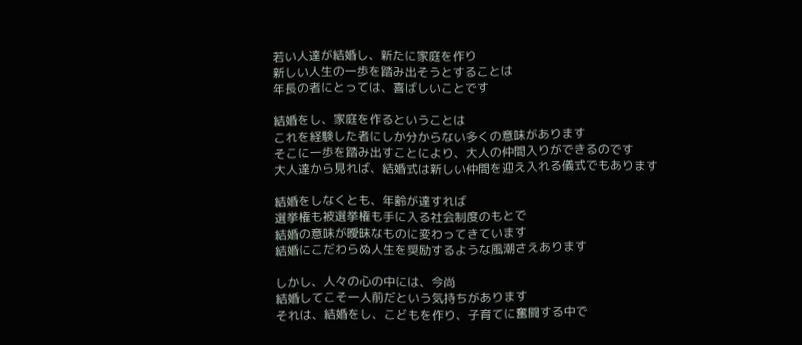若い人達が結婚し、新たに家庭を作り
新しい人生の一歩を踏み出そうとすることは
年長の者にとっては、喜ばしいことです

結婚をし、家庭を作るということは
これを経験した者にしか分からない多くの意味があります
そこに一歩を踏み出すことにより、大人の仲間入りができるのです
大人達から見れば、結婚式は新しい仲間を迎え入れる儀式でもあります

結婚をしなくとも、年齢が達すれば
選挙権も被選挙権も手に入る社会制度のもとで
結婚の意味が曖昧なものに変わってきています
結婚にこだわらぬ人生を奨励するような風潮さえあります

しかし、人々の心の中には、今尚
結婚してこそ一人前だという気持ちがあります
それは、結婚をし、こどもを作り、子育てに奮闘する中で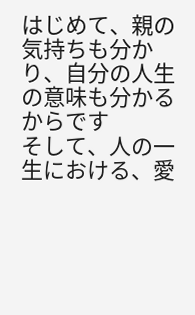はじめて、親の気持ちも分かり、自分の人生の意味も分かるからです
そして、人の一生における、愛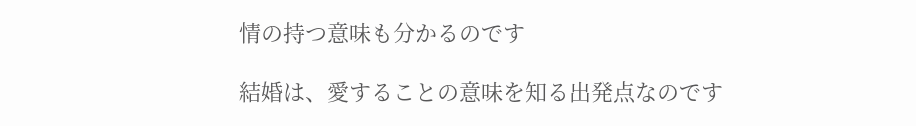情の持つ意味も分かるのです

結婚は、愛することの意味を知る出発点なのです